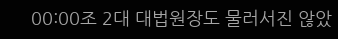00:00조 2대 대법원장도 물러서진 않았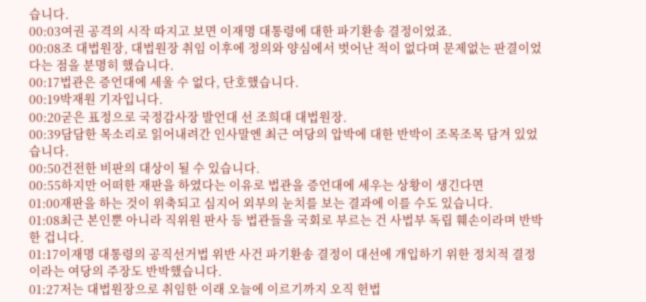습니다.
00:03여권 공격의 시작 따지고 보면 이재명 대통령에 대한 파기환송 결정이었죠.
00:08조 대법원장, 대법원장 취임 이후에 정의와 양심에서 벗어난 적이 없다며 문제없는 판결이었다는 점을 분명히 했습니다.
00:17법관은 증언대에 세울 수 없다, 단호했습니다.
00:19박재원 기자입니다.
00:20굳은 표정으로 국정감사장 발언대 선 조희대 대법원장.
00:39담담한 목소리로 읽어내려간 인사말엔 최근 여당의 압박에 대한 반박이 조목조목 담겨 있었습니다.
00:50건전한 비판의 대상이 될 수 있습니다.
00:55하지만 어떠한 재판을 하였다는 이유로 법관을 증언대에 세우는 상황이 생긴다면
01:00재판을 하는 것이 위축되고 심지어 외부의 눈치를 보는 결과에 이를 수도 있습니다.
01:08최근 본인뿐 아니라 직위원 판사 등 법관들을 국회로 부르는 건 사법부 독립 훼손이라며 반박한 겁니다.
01:17이재명 대통령의 공직선거법 위반 사건 파기환송 결정이 대선에 개입하기 위한 정치적 결정이라는 여당의 주장도 반박했습니다.
01:27저는 대법원장으로 취임한 이래 오늘에 이르기까지 오직 헌법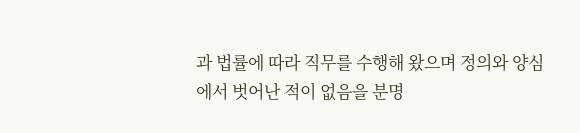과 법률에 따라 직무를 수행해 왔으며 정의와 양심에서 벗어난 적이 없음을 분명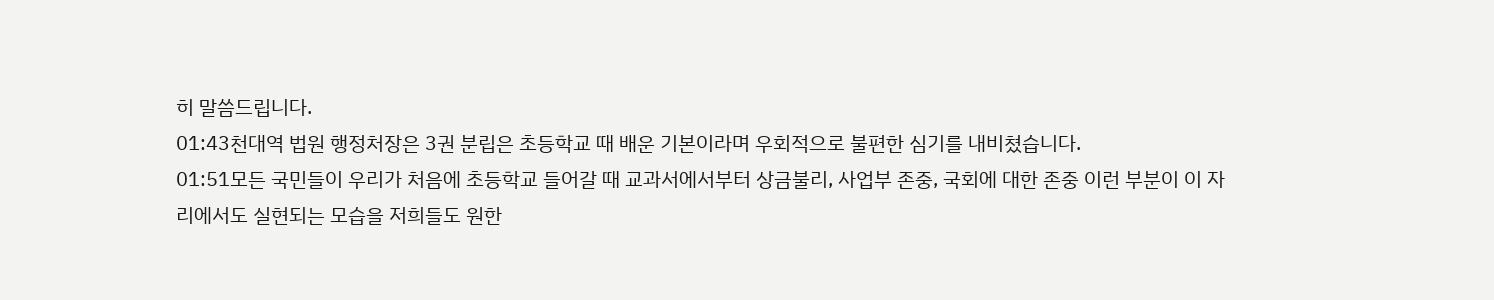히 말씀드립니다.
01:43천대역 법원 행정처장은 3권 분립은 초등학교 때 배운 기본이라며 우회적으로 불편한 심기를 내비쳤습니다.
01:51모든 국민들이 우리가 처음에 초등학교 들어갈 때 교과서에서부터 상금불리, 사업부 존중, 국회에 대한 존중 이런 부분이 이 자리에서도 실현되는 모습을 저희들도 원한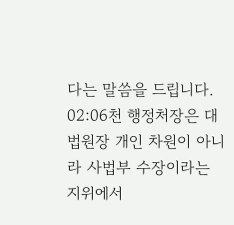다는 말씀을 드립니다.
02:06천 행정처장은 대법원장 개인 차원이 아니라 사법부 수장이라는 지위에서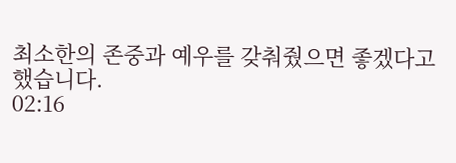최소한의 존중과 예우를 갖춰줬으면 좋겠다고 했습니다.
02:16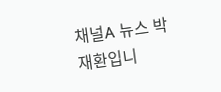채널A 뉴스 박재환입니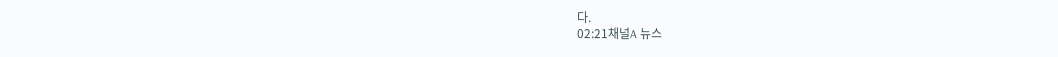다.
02:21채널A 뉴스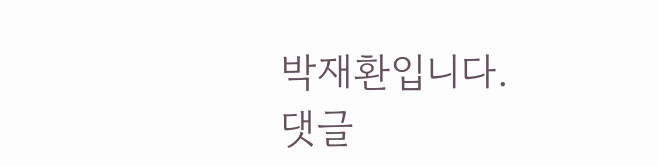박재환입니다.
댓글